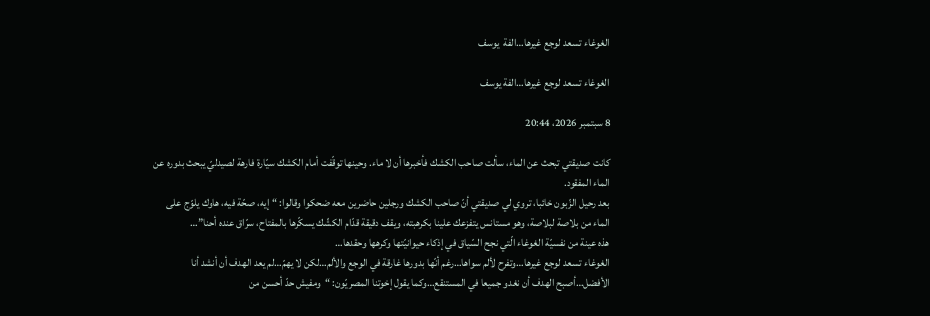الغوغاء تسعد لوجع غيرها…الفة  يوسف

الغوغاء تسعد لوجع غيرها…الفة يوسف

8 سبتمبر 2026، 20:44

كانت صديقتي تبحث عن الماء، سألت صاحب الكشك فأخبرها أن لا ماء. وحينها توقّفت أمام الكشك سيّارة فارهة لصيدليّ يبحث بدوره عن الماء المفقود.
بعد رحيل الزّبون خائبا، تروي لي صديقتي أنّ صاحب الكشك ورجلين حاضرين معه ضحكوا وقالوا: “إيه، صحّة فيه، هاوك يلوّج على الماء من بلاصة لبلاصة، وهو مستانس يتفزعك علينا بكرهبته، ويقف دقيقة قدّام الكشّك يسكّرها بالمفتاح، سرّاق عنده أحنا”…
هذه عينة من نفسيّة الغوغاء الّتي نجح السّياق في إذكاء حيوانيّتها وكرهها وحقدها…
الغوغاء تسعد لوجع غيرها…وتفرح لألم سواها…رغم أنّها بدورها غارقة في الوجع والألم…لكن لا يهمّ…لم يعد الهدف أن أنشد أنا الأفضل…أصبح الهدف أن نغدو جميعا في المستنقع…وكما يقول إخوتنا المصريّون: “ومفيش حدّ أحسن من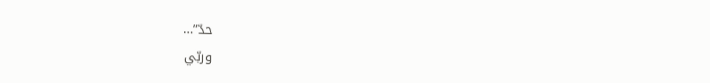حدّ”…
وربّي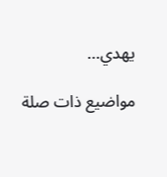يهدي…

مواضيع ذات صلة